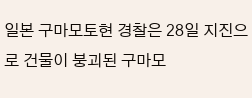일본 구마모토현 경찰은 28일 지진으로 건물이 붕괴된 구마모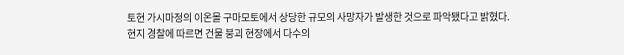토현 가시마정의 이온몰 구마모토에서 상당한 규모의 사망자가 발생한 것으로 파악됐다고 밝혔다.
현지 경찰에 따르면 건물 붕괴 현장에서 다수의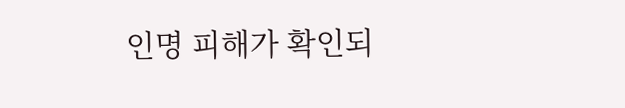인명 피해가 확인되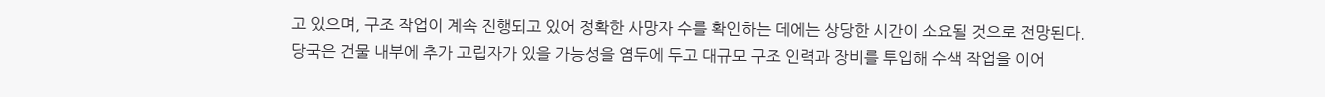고 있으며, 구조 작업이 계속 진행되고 있어 정확한 사망자 수를 확인하는 데에는 상당한 시간이 소요될 것으로 전망된다. 당국은 건물 내부에 추가 고립자가 있을 가능성을 염두에 두고 대규모 구조 인력과 장비를 투입해 수색 작업을 이어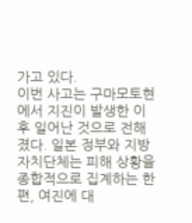가고 있다.
이번 사고는 구마모토현에서 지진이 발생한 이후 일어난 것으로 전해졌다. 일본 정부와 지방자치단체는 피해 상황을 종합적으로 집계하는 한편, 여진에 대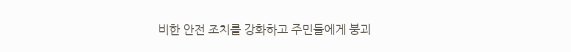비한 안전 조치를 강화하고 주민들에게 붕괴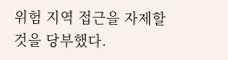위험 지역 접근을 자제할 것을 당부했다.